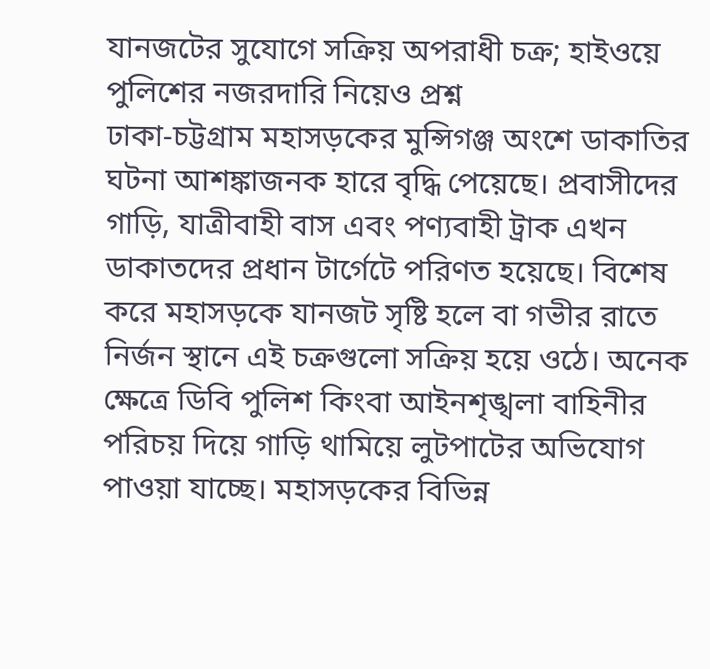যানজটের সুযোগে সক্রিয় অপরাধী চক্র; হাইওয়ে পুলিশের নজরদারি নিয়েও প্রশ্ন
ঢাকা-চট্টগ্রাম মহাসড়কের মুন্সিগঞ্জ অংশে ডাকাতির ঘটনা আশঙ্কাজনক হারে বৃদ্ধি পেয়েছে। প্রবাসীদের গাড়ি, যাত্রীবাহী বাস এবং পণ্যবাহী ট্রাক এখন ডাকাতদের প্রধান টার্গেটে পরিণত হয়েছে। বিশেষ করে মহাসড়কে যানজট সৃষ্টি হলে বা গভীর রাতে নির্জন স্থানে এই চক্রগুলো সক্রিয় হয়ে ওঠে। অনেক ক্ষেত্রে ডিবি পুলিশ কিংবা আইনশৃঙ্খলা বাহিনীর পরিচয় দিয়ে গাড়ি থামিয়ে লুটপাটের অভিযোগ পাওয়া যাচ্ছে। মহাসড়কের বিভিন্ন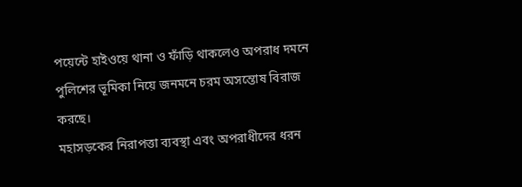পয়েন্টে হাইওয়ে থানা ও ফাঁড়ি থাকলেও অপরাধ দমনে পুলিশের ভূমিকা নিয়ে জনমনে চরম অসন্তোষ বিরাজ করছে।
মহাসড়কের নিরাপত্তা ব্যবস্থা এবং অপরাধীদের ধরন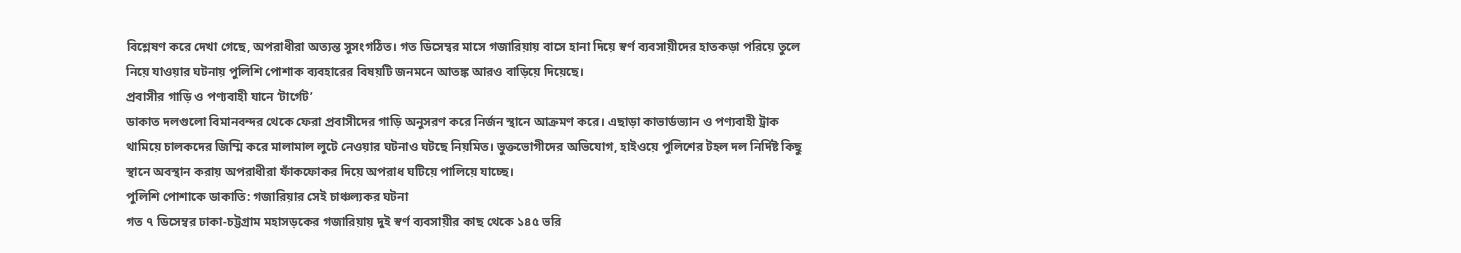বিশ্লেষণ করে দেখা গেছে, অপরাধীরা অত্যন্ত সুসংগঠিত। গত ডিসেম্বর মাসে গজারিয়ায় বাসে হানা দিয়ে স্বর্ণ ব্যবসায়ীদের হাতকড়া পরিয়ে তুলে নিয়ে যাওয়ার ঘটনায় পুলিশি পোশাক ব্যবহারের বিষয়টি জনমনে আতঙ্ক আরও বাড়িয়ে দিয়েছে।
প্রবাসীর গাড়ি ও পণ্যবাহী যানে ‘টার্গেট’
ডাকাত দলগুলো বিমানবন্দর থেকে ফেরা প্রবাসীদের গাড়ি অনুসরণ করে নির্জন স্থানে আক্রমণ করে। এছাড়া কাভার্ডভ্যান ও পণ্যবাহী ট্রাক থামিয়ে চালকদের জিম্মি করে মালামাল লুটে নেওয়ার ঘটনাও ঘটছে নিয়মিত। ভুক্তভোগীদের অভিযোগ, হাইওয়ে পুলিশের টহল দল নির্দিষ্ট কিছু স্থানে অবস্থান করায় অপরাধীরা ফাঁকফোকর দিয়ে অপরাধ ঘটিয়ে পালিয়ে যাচ্ছে।
পুলিশি পোশাকে ডাকাতি: গজারিয়ার সেই চাঞ্চল্যকর ঘটনা
গত ৭ ডিসেম্বর ঢাকা-চট্টগ্রাম মহাসড়কের গজারিয়ায় দুই স্বর্ণ ব্যবসায়ীর কাছ থেকে ১৪৫ ভরি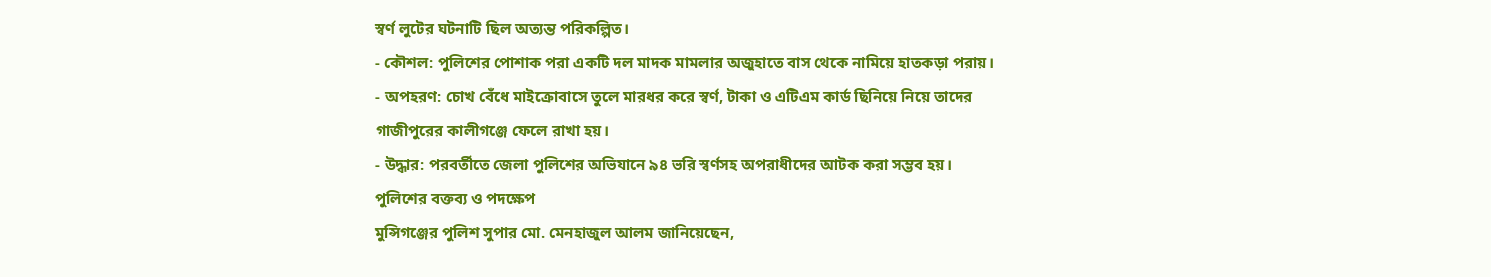স্বর্ণ লুটের ঘটনাটি ছিল অত্যন্ত পরিকল্পিত।
- কৌশল: পুলিশের পোশাক পরা একটি দল মাদক মামলার অজুহাতে বাস থেকে নামিয়ে হাতকড়া পরায়।
- অপহরণ: চোখ বেঁধে মাইক্রোবাসে তুলে মারধর করে স্বর্ণ, টাকা ও এটিএম কার্ড ছিনিয়ে নিয়ে তাদের গাজীপুরের কালীগঞ্জে ফেলে রাখা হয়।
- উদ্ধার: পরবর্তীতে জেলা পুলিশের অভিযানে ৯৪ ভরি স্বর্ণসহ অপরাধীদের আটক করা সম্ভব হয়।
পুলিশের বক্তব্য ও পদক্ষেপ
মুন্সিগঞ্জের পুলিশ সুপার মো. মেনহাজুল আলম জানিয়েছেন,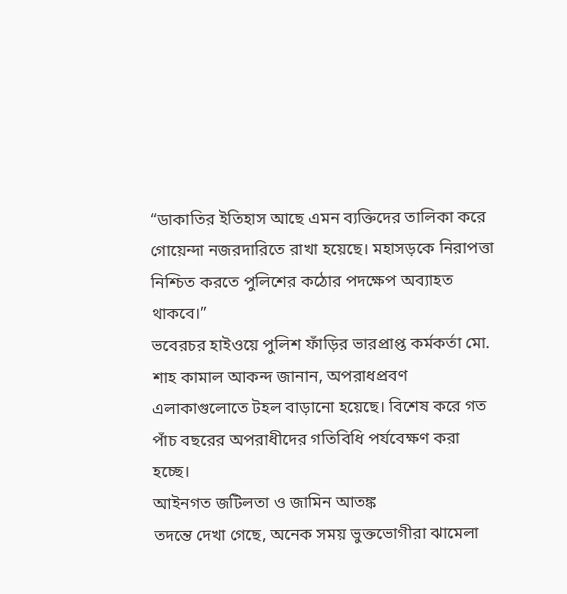“ডাকাতির ইতিহাস আছে এমন ব্যক্তিদের তালিকা করে গোয়েন্দা নজরদারিতে রাখা হয়েছে। মহাসড়কে নিরাপত্তা নিশ্চিত করতে পুলিশের কঠোর পদক্ষেপ অব্যাহত থাকবে।”
ভবেরচর হাইওয়ে পুলিশ ফাঁড়ির ভারপ্রাপ্ত কর্মকর্তা মো. শাহ কামাল আকন্দ জানান, অপরাধপ্রবণ এলাকাগুলোতে টহল বাড়ানো হয়েছে। বিশেষ করে গত পাঁচ বছরের অপরাধীদের গতিবিধি পর্যবেক্ষণ করা হচ্ছে।
আইনগত জটিলতা ও জামিন আতঙ্ক
তদন্তে দেখা গেছে, অনেক সময় ভুক্তভোগীরা ঝামেলা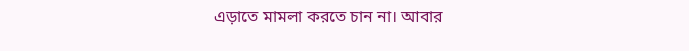এড়াতে মামলা করতে চান না। আবার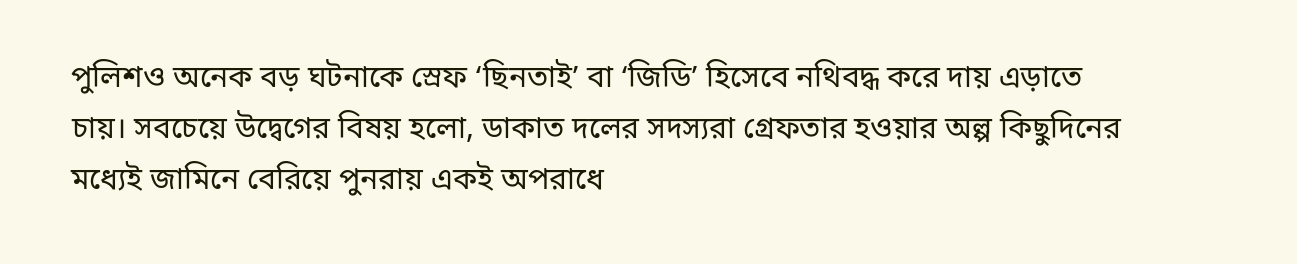পুলিশও অনেক বড় ঘটনাকে স্রেফ ‘ছিনতাই’ বা ‘জিডি’ হিসেবে নথিবদ্ধ করে দায় এড়াতে চায়। সবচেয়ে উদ্বেগের বিষয় হলো, ডাকাত দলের সদস্যরা গ্রেফতার হওয়ার অল্প কিছুদিনের মধ্যেই জামিনে বেরিয়ে পুনরায় একই অপরাধে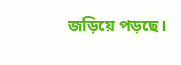জড়িয়ে পড়ছে।